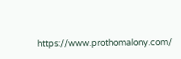https://www.prothomalony.com/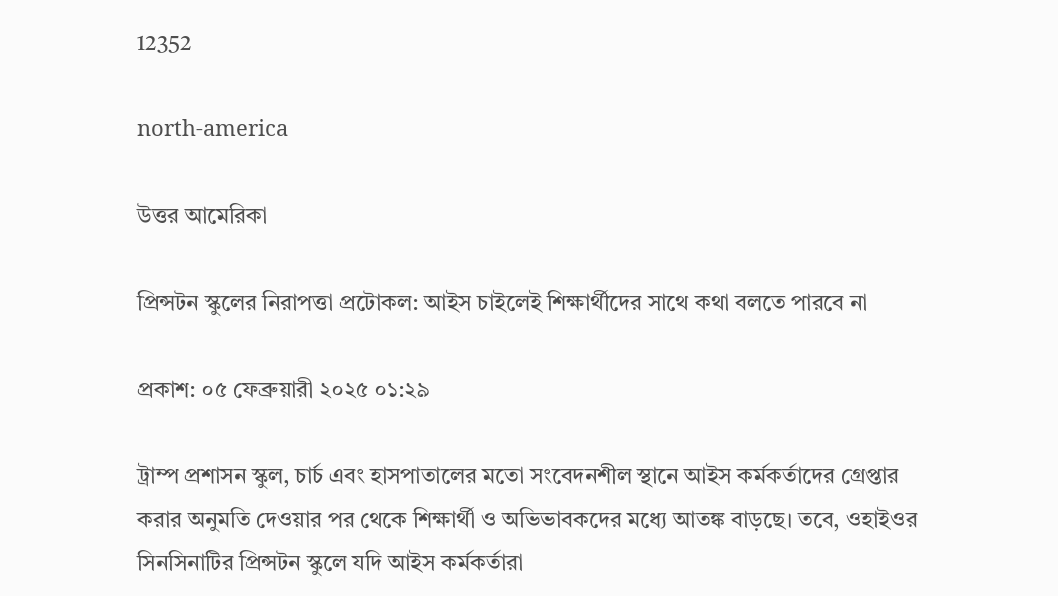12352

north-america

উত্তর আমেরিকা

প্রিন্সটন স্কুলের নিরাপত্তা প্রটোকল: আইস চাইলেই শিক্ষার্থীদের সাথে কথা বলতে পারবে না

প্রকাশ: ০৫ ফেব্রুয়ারী ২০২৫ ০১:২৯

ট্রাম্প প্রশাসন স্কুল, চার্চ এবং হাসপাতালের মতো সংবেদনশীল স্থানে আইস কর্মকর্তাদের গ্রেপ্তার করার অনুমতি দেওয়ার পর থেকে শিক্ষার্থী ও অভিভাবকদের মধ‍্যে আতঙ্ক বাড়ছে। তবে, ওহাইওর সিনসিনাটির প্রিন্সটন স্কুলে যদি আইস কর্মকর্তারা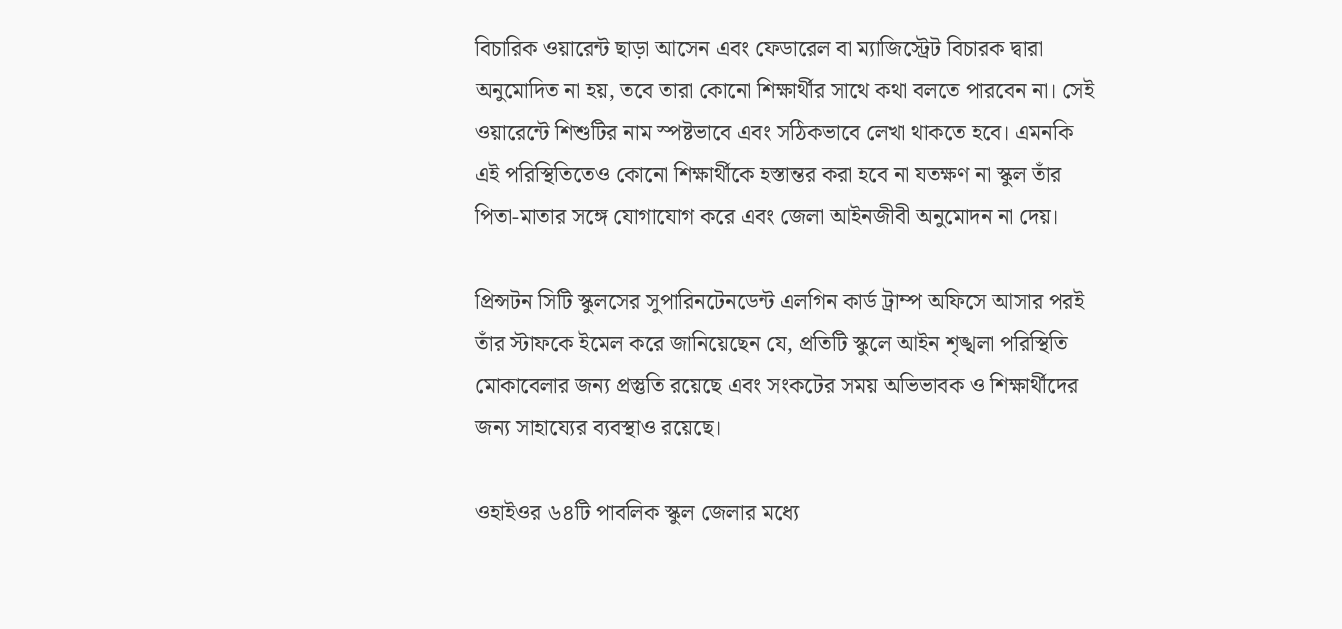বিচারিক ওয়ারেন্ট ছাড়া আসেন এবং ফেডারেল বা ম্যাজিস্ট্রেট বিচারক দ্বারা অনুমোদিত না হয়, তবে তারা কোনো শিক্ষার্থীর সাথে কথা বলতে পারবেন না। সেই ওয়ারেন্টে শিশুটির নাম স্পষ্টভাবে এবং সঠিকভাবে লেখা থাকতে হবে। এমনকি এই পরিস্থিতিতেও কোনো শিক্ষার্থীকে হস্তান্তর করা হবে না যতক্ষণ না স্কুল তাঁর পিতা-মাতার সঙ্গে যোগাযোগ করে এবং জেলা আইনজীবী অনুমোদন না দেয়।

প্রিন্সটন সিটি স্কুলসের সুপারিনটেনডেন্ট এলগিন কার্ড ট্রাম্প অফিসে আসার পরই তাঁর স্টাফকে ইমেল করে জানিয়েছেন যে, প্রতিটি স্কুলে আইন শৃঙ্খলা পরিস্থিতি মোকাবেলার জন্য প্রস্তুতি রয়েছে এবং সংকটের সময় অভিভাবক ও শিক্ষার্থীদের জন্য সাহায্যের ব্যবস্থাও রয়েছে।

ওহাইওর ৬৪টি পাবলিক স্কুল জেলার মধ্যে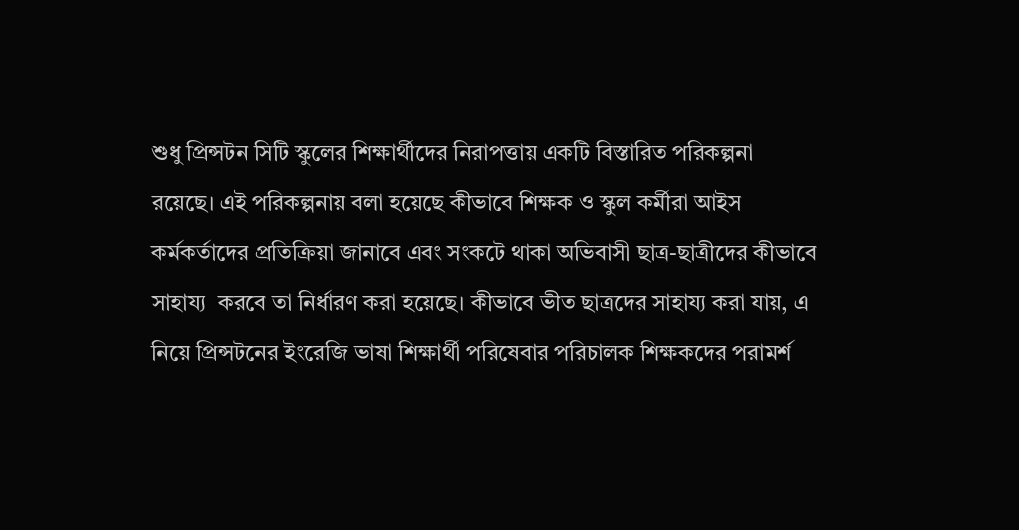শুধু প্রিন্সটন সিটি স্কুলের শিক্ষার্থীদের নিরাপত্তায় একটি বিস্তারিত পরিকল্পনা রয়েছে। এই পরিকল্পনায় বলা হয়েছে কীভাবে শিক্ষক ও স্কুল কর্মীরা আইস কর্মকর্তাদের প্রতিক্রিয়া জানাবে এবং সংকটে থাকা অভিবাসী ছাত্র-ছাত্রীদের কীভাবে সাহায‍্য  করবে তা নির্ধারণ করা হয়েছে। কীভাবে ভীত ছাত্রদের সাহায্য করা যায়, এ নিয়ে প্রিন্সটনের ইংরেজি ভাষা শিক্ষার্থী পরিষেবার পরিচালক শিক্ষকদের পরামর্শ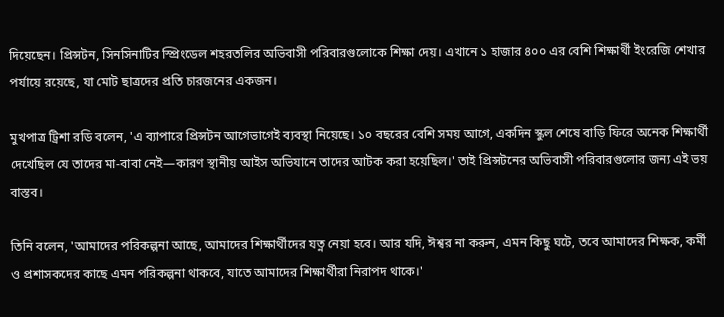দিয়েছেন। প্রিন্সটন, সিনসিনাটির স্প্রিংডেল শহরতলির অভিবাসী পরিবারগুলোকে শিক্ষা দেয়। এখানে ১ হাজার ৪০০ এর বেশি শিক্ষার্থী ইংরেজি শেখার পর্যায়ে রয়েছে, যা মোট ছাত্রদের প্রতি চারজনের একজন।

মুখপাত্র ট্রিশা রডি বলেন, 'এ ব‍্যাপারে প্রিন্সটন আগেভাগেই ব্যবস্থা নিয়েছে। ১০ বছরের বেশি সময় আগে, একদিন স্কুল শেষে বাড়ি ফিরে অনেক শিক্ষার্থী দেখেছিল যে তাদের মা-বাবা নেই—কারণ স্থানীয় আইস অভিযানে তাদের আটক করা হয়েছিল।' তাই প্রিন্সটনের অভিবাসী পরিবারগুলোর জন্য এই ভয় বাস্তব।

তিনি বলেন, 'আমাদের পরিকল্পনা আছে, আমাদের শিক্ষার্থীদের যত্ন নেয়া হবে। আর যদি, ঈশ্বর না করুন, এমন কিছু ঘটে, তবে আমাদের শিক্ষক, কর্মী ও প্রশাসকদের কাছে এমন পরিকল্পনা থাকবে, যাতে আমাদের শিক্ষার্থীরা নিরাপদ থাকে।'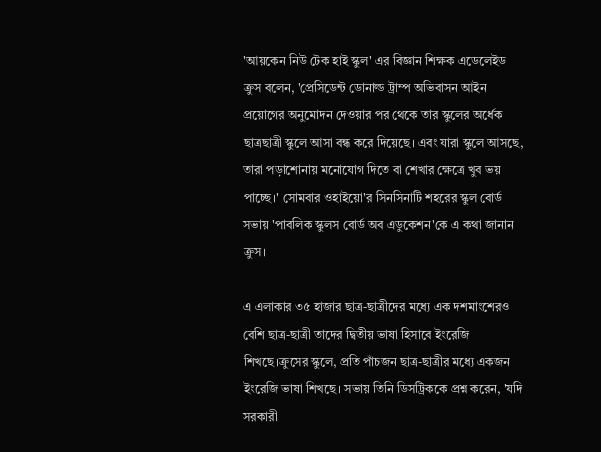'আয়কেন নিউ টেক হাই স্কুল' এর বিজ্ঞান শিক্ষক এডেলেইড ক্রুস বলেন, 'প্রেসিডেন্ট ডোনাল্ড ট্রাম্প অভিবাসন আইন প্রয়োগের অনুমোদন দেওয়ার পর থেকে তার স্কুলের অর্ধেক ছাত্রছাত্রী স্কুলে আসা বন্ধ করে দিয়েছে। এবং যারা স্কুলে আসছে, তারা পড়াশোনায় মনোযোগ দিতে বা শেখার ক্ষেত্রে খুব ভয় পাচ্ছে।' সোমবার ওহাইয়ো'র সিনসিনাটি শহরের স্কুল বোর্ড সভায় 'পাবলিক স্কুলস বোর্ড অব এডুকেশন'কে এ কথা জানান ক্রুস।

এ এলাকার ৩৫ হাজার ছাত্র-ছাত্রীদের মধ্যে এক দশমাংশেরও বেশি ছাত্র-ছাত্রী তাদের দ্বিতীয় ভাষা হিসাবে ইংরেজি শিখছে।ক্রুসের স্কুলে, প্রতি পাঁচজন ছাত্র-ছাত্রীর মধ্যে একজন ইংরেজি ভাষা শিখছে। সভায় তিনি ডিসট্রিককে প্রশ্ন করেন, 'যদি সরকারী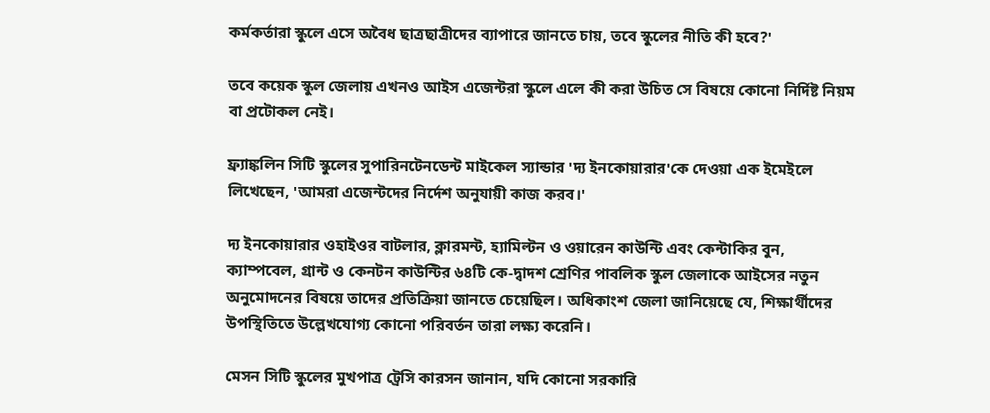কর্মকর্তারা স্কুলে এসে অবৈধ ছাত্রছাত্রীদের ব্যাপারে জানতে চায়, তবে স্কুলের নীতি কী হবে?'

তবে কয়েক স্কুল জেলায় এখনও আইস এজেন্টরা স্কুলে এলে কী করা উচিত সে বিষয়ে কোনো নির্দিষ্ট নিয়ম বা প্রটোকল নেই।

ফ্র্যাঙ্কলিন সিটি স্কুলের সুপারিনটেনডেন্ট মাইকেল স্যান্ডার 'দ্য ইনকোয়ারার'কে দেওয়া এক ইমেইলে লিখেছেন, 'আমরা এজেন্টদের নির্দেশ অনুযায়ী কাজ করব।'

দ্য ইনকোয়ারার ওহাইওর বাটলার, ক্লারমন্ট, হ্যামিল্টন ও ওয়ারেন কাউন্টি এবং কেন্টাকির বুন, ক্যাম্পবেল, গ্রান্ট ও কেনটন কাউন্টির ৬৪টি কে-দ্বাদশ শ্রেণির পাবলিক স্কুল জেলাকে আইসের নতুন অনুমোদনের বিষয়ে তাদের প্রতিক্রিয়া জানতে চেয়েছিল। অধিকাংশ জেলা জানিয়েছে যে, শিক্ষার্থীদের উপস্থিতিতে উল্লেখযোগ্য কোনো পরিবর্তন তারা লক্ষ্য করেনি।

মেসন সিটি স্কুলের মুখপাত্র ট্রেসি কারসন জানান, যদি কোনো সরকারি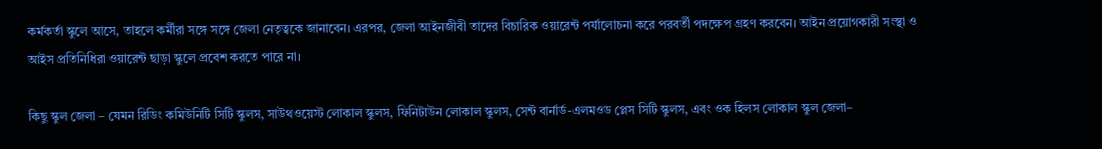কর্মকর্তা স্কুলে আসে, তাহলে কর্মীরা সঙ্গে সঙ্গে জেলা নেতৃত্বকে জানাবেন। এরপর, জেলা আইনজীবী তাদের বিচারিক ওয়ারেন্ট পর্যালোচনা করে পরবর্তী পদক্ষেপ গ্রহণ করবেন। আইন প্রয়োগকারী সংস্থা ও আইস প্রতিনিধিরা ওয়ারেন্ট ছাড়া স্কুলে প্রবেশ করতে পারে না।

কিছু স্কুল জেলা – যেমন রিডিং কমিউনিটি সিটি স্কুলস, সাউথওয়েস্ট লোকাল স্কুলস, ফিনিটাউন লোকাল স্কুলস, সেন্ট বার্নার্ড-এলমওড প্লেস সিটি স্কুলস, এবং ওক হিলস লোকাল স্কুল জেলা–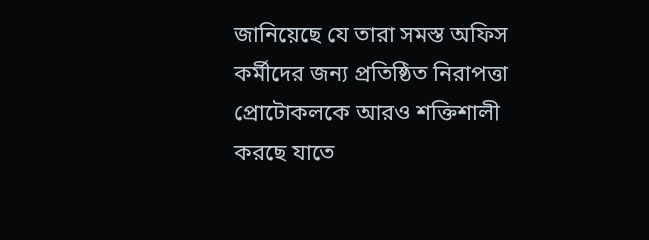জানিয়েছে যে তারা সমস্ত অফিস কর্মীদের জন্য প্রতিষ্ঠিত নিরাপত্তা প্রোটোকলকে আরও শক্তিশালী করছে যাতে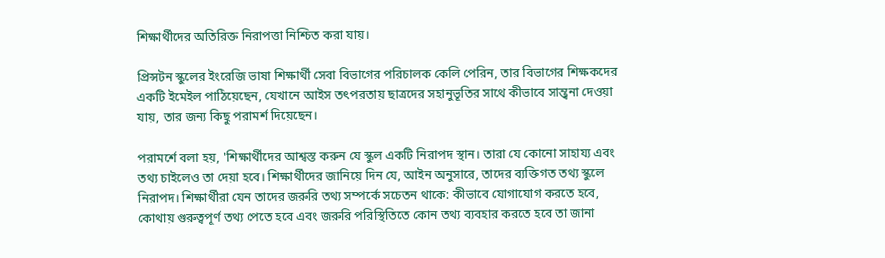শিক্ষার্থীদের অতিরিক্ত নিরাপত্তা নিশ্চিত করা যায়।

প্রিন্সটন স্কুলের ইংরেজি ভাষা শিক্ষার্থী সেবা বিভাগের পরিচালক কেলি পেরিন, তার বিভাগের শিক্ষকদের একটি ইমেইল পাঠিয়েছেন, যেখানে আইস তৎপরতায় ছাত্রদের সহানুভূতির সাথে কীভাবে সান্ত্বনা দেওয়া যায়, তার জন‍্য কিছু পরামর্শ দিয়েছেন।

পরামর্শে বলা হয়, 'শিক্ষার্থীদের আশ্বস্ত করুন যে স্কুল একটি নিরাপদ স্থান। তারা যে কোনো সাহায্য এবং তথ‍্য চাইলেও তা দেয়া হবে। শিক্ষার্থীদের জানিয়ে দিন যে, আইন অনুসারে, তাদের ব‍্যক্তিগত তথ্য স্কুলে নিরাপদ। শিক্ষার্থীরা যেন তাদের জরুরি তথ‍্য সম্পর্কে সচেতন থাকে: কীভাবে যোগাযোগ করতে হবে, কোথায় গুরুত্বপূর্ণ তথ্য পেতে হবে এবং জরুরি পরিস্থিতিতে কোন তথ‍্য ব্যবহার করতে হবে তা জানা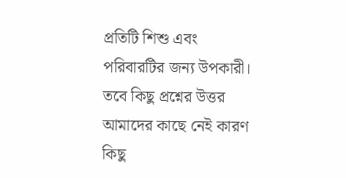প্রতিটি শিশু এবং পরিবারটির জন্য উপকারী। তবে কিছু প্রশ্নের উত্তর আমাদের কাছে নেই কারণ কিছু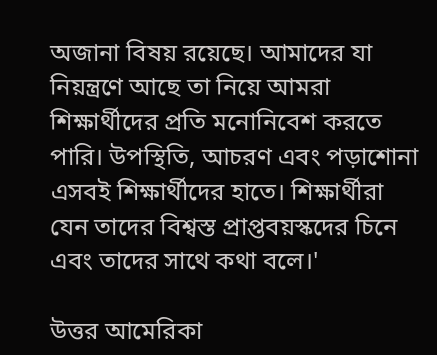অজানা বিষয় রয়েছে। আমাদের যা নিয়ন্ত্রণে আছে তা নিয়ে আমরা শিক্ষার্থীদের প্রতি মনোনিবেশ করতে পারি। উপস্থিতি, আচরণ এবং পড়াশোনা এসবই শিক্ষার্থীদের হাতে। শিক্ষার্থীরা যেন তাদের বিশ্বস্ত প্রাপ্তবয়স্কদের চিনে এবং তাদের সাথে কথা বলে।'

উত্তর আমেরিকা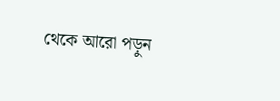থেকে আরো পড়ুন